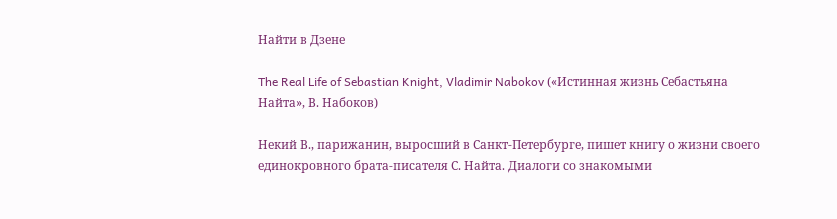Найти в Дзене

The Real Life of Sebastian Knight, Vladimir Nabokov («Истинная жизнь Себастьяна Найта», В. Набоков)

Некий В., парижанин, выросший в Санкт-Петербурге, пишет книгу о жизни своего единокровного брата-писателя С. Найта. Диалоги со знакомыми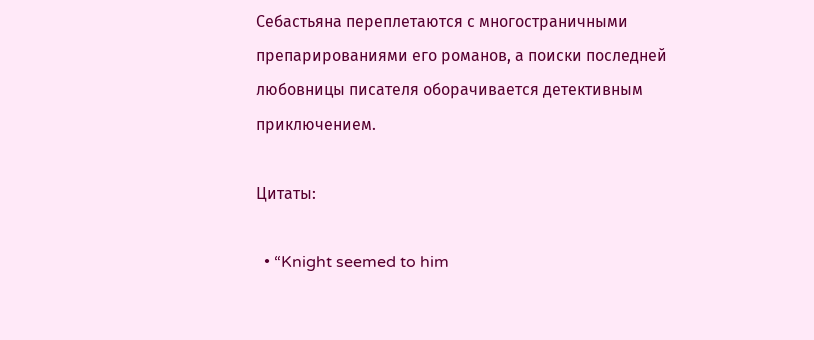Себастьяна переплетаются с многостраничными препарированиями его романов, а поиски последней любовницы писателя оборачивается детективным приключением.

Цитаты:

  • “Knight seemed to him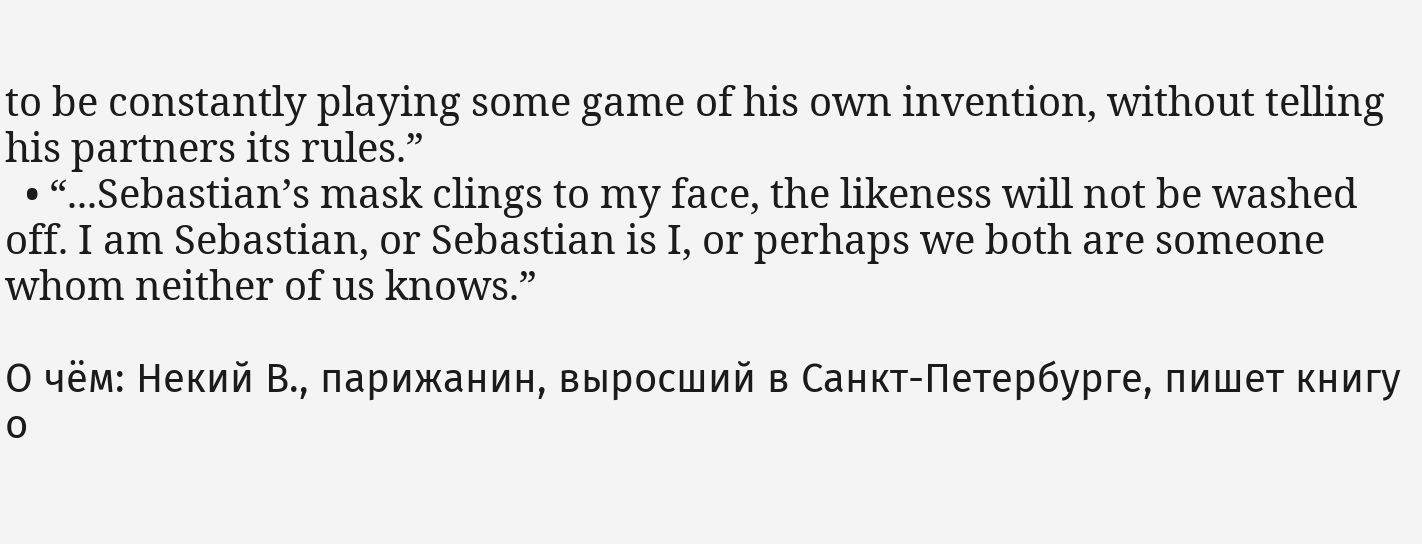to be constantly playing some game of his own invention, without telling his partners its rules.”
  • “...Sebastian’s mask clings to my face, the likeness will not be washed off. I am Sebastian, or Sebastian is I, or perhaps we both are someone whom neither of us knows.”

О чём: Некий В., парижанин, выросший в Санкт-Петербурге, пишет книгу о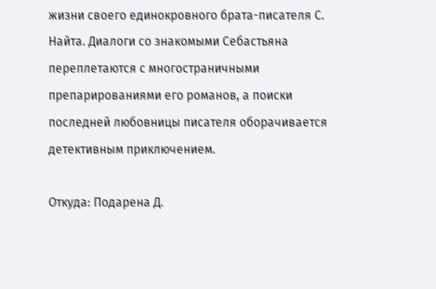жизни своего единокровного брата-писателя С. Найта. Диалоги со знакомыми Себастьяна переплетаются с многостраничными препарированиями его романов, а поиски последней любовницы писателя оборачивается детективным приключением.

Откуда: Подарена Д.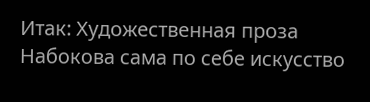Итак: Художественная проза Набокова сама по себе искусство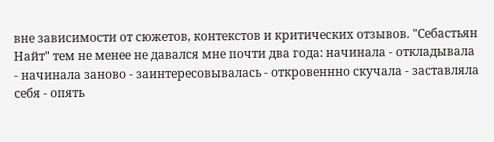вне зависимости от сюжетов, контекстов и критических отзывов. "Себастьян Найт" тем не менее не давался мне почти два года: начинала - откладывала - начинала заново - заинтересовывалась - откровеннно скучала - заставляла себя - опять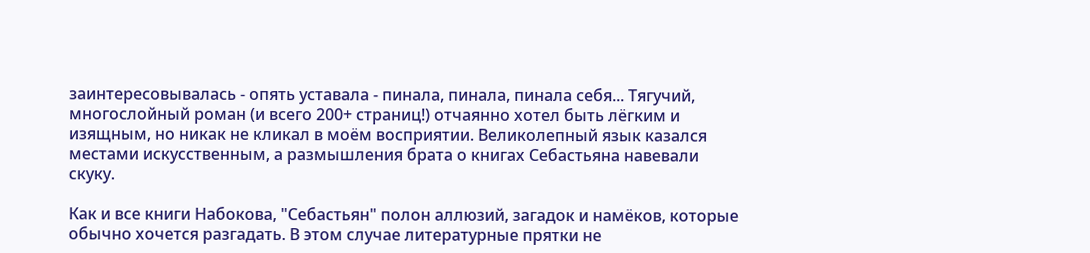заинтересовывалась - опять уставала - пинала, пинала, пинала себя... Тягучий, многослойный роман (и всего 200+ страниц!) отчаянно хотел быть лёгким и изящным, но никак не кликал в моём восприятии. Великолепный язык казался местами искусственным, а размышления брата о книгах Себастьяна навевали скуку.

Как и все книги Набокова, "Себастьян" полон аллюзий, загадок и намёков, которые обычно хочется разгадать. В этом случае литературные прятки не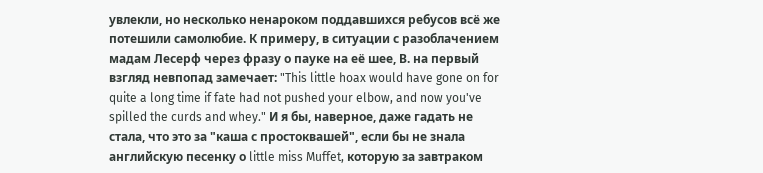увлекли, но несколько ненароком поддавшихся ребусов всё же потешили самолюбие. К примеру, в ситуации с разоблачением мадам Лесерф через фразу о пауке на её шее, В. на первый взгляд невпопад замечает: "This little hoax would have gone on for quite a long time if fate had not pushed your elbow, and now you've spilled the curds and whey." И я бы, наверное, даже гадать не стала, что это за "каша с простоквашей", если бы не знала английскую песенку о little miss Muffet, которую за завтраком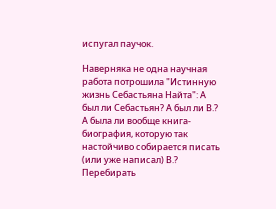испугал паучок.

Наверняка не одна научная работа потрошила "Истинную жизнь Себастьяна Найта": А был ли Себастьян? А был ли В.? А была ли вообще книга-биография, которую так настойчиво собирается писать (или уже написал) В.? Перебирать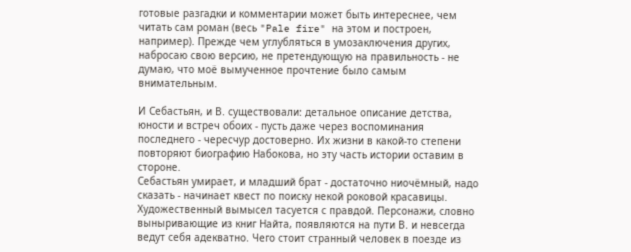готовые разгадки и комментарии может быть интереснее, чем читать сам роман (весь "Pale fire" на этом и построен, например). Прежде чем углубляться в умозаключения других, набросаю свою версию, не претендующую на правильность - не думаю, что моё вымученное прочтение было самым внимательным.

И Себастьян, и В. существовали: детальное описание детства, юности и встреч обоих - пусть даже через воспоминания последнего - чересчур достоверно. Их жизни в какой-то степени повторяют биографию Набокова, но эту часть истории оставим в стороне.
Себастьян умирает, и младший брат - достаточно ниочёмный, надо сказать - начинает квест по поиску некой роковой красавицы. Художественный вымысел тасуется с правдой. Персонажи, словно выныривающие из книг Найта, появляются на пути В. и невсегда ведут себя адекватно. Чего стоит странный человек в поезде из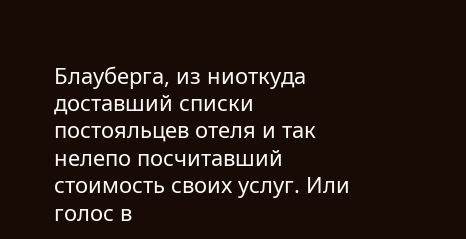Блауберга, из ниоткуда доставший списки постояльцев отеля и так нелепо посчитавший стоимость своих услуг. Или голос в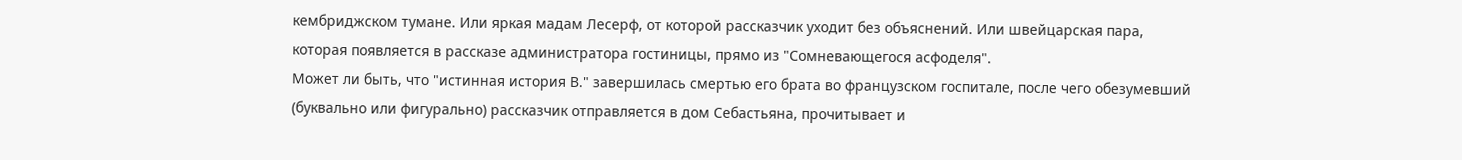кембриджском тумане. Или яркая мадам Лесерф, от которой рассказчик уходит без объяснений. Или швейцарская пара, которая появляется в рассказе администратора гостиницы, прямо из "Сомневающегося асфоделя".
Может ли быть, что "истинная история В." завершилась смертью его брата во французском госпитале, после чего обезумевший (буквально или фигурально) рассказчик отправляется в дом Себастьяна, прочитывает и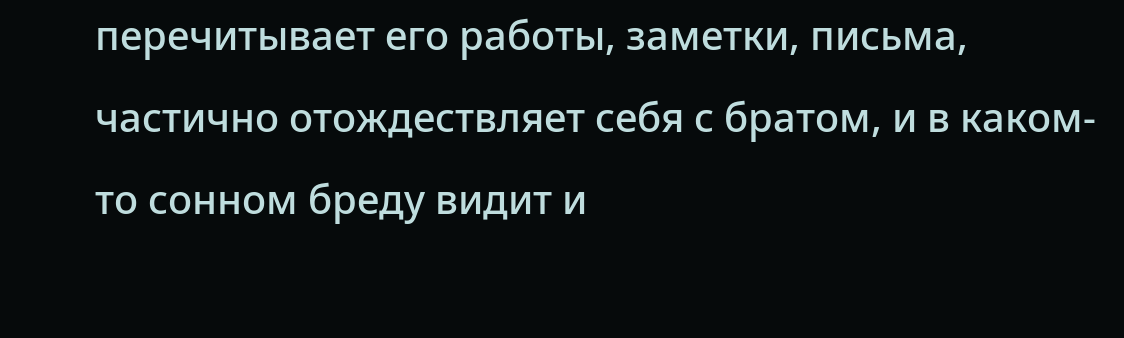перечитывает его работы, заметки, письма, частично отождествляет себя с братом, и в каком-то сонном бреду видит и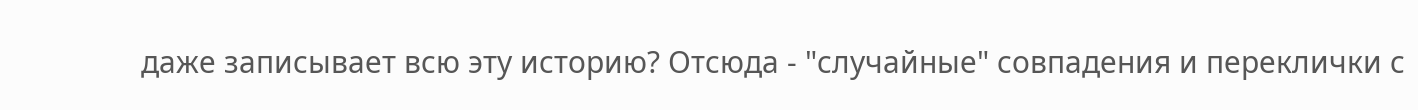даже записывает всю эту историю? Отсюда - "случайные" совпадения и переклички с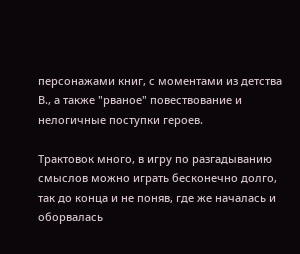персонажами книг, с моментами из детства В., а также "рваное" повествование и нелогичные поступки героев.

Трактовок много, в игру по разгадыванию смыслов можно играть бесконечно долго, так до конца и не поняв, где же началась и оборвалась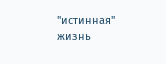"истинная" жизнь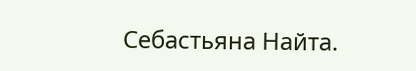Себастьяна Найта.